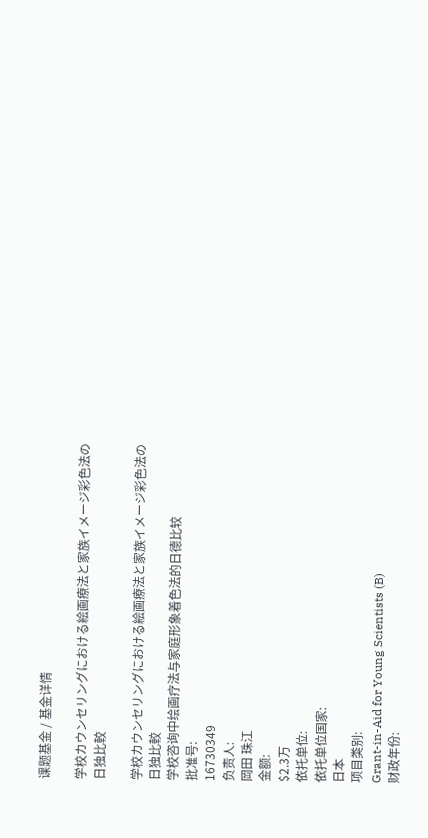课题基金 / 基金详情

学校カウンセリングにおける絵画療法と家族イメージ彩色法の日独比較

学校カウンセリングにおける絵画療法と家族イメージ彩色法の日独比較
学校咨询中绘画疗法与家庭形象着色法的日德比较
批准号:
16730349
负责人:
岡田 珠江
金额:
$2.3万
依托单位:
依托单位国家:
日本
项目类别:
Grant-in-Aid for Young Scientists (B)
财政年份: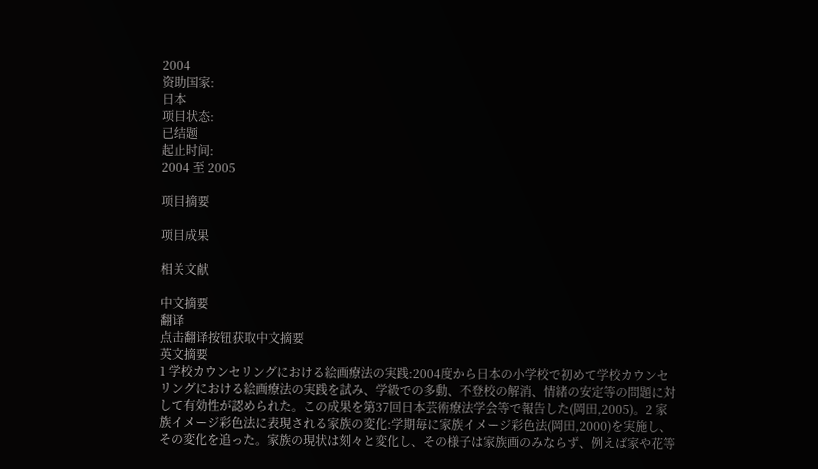2004
资助国家:
日本
项目状态:
已结题
起止时间:
2004 至 2005

项目摘要

项目成果

相关文献

中文摘要
翻译
点击翻译按钮获取中文摘要
英文摘要
1 学校カウンセリングにおける絵画療法の実践:2004度から日本の小学校で初めて学校カウンセリングにおける絵画療法の実践を試み、学級での多動、不登校の解消、情緒の安定等の問題に対して有効性が認められた。この成果を第37回日本芸術療法学会等で報告した(岡田,2005)。2 家族イメージ彩色法に表現される家族の変化:学期毎に家族イメージ彩色法(岡田,2000)を実施し、その変化を追った。家族の現状は刻々と変化し、その様子は家族画のみならず、例えば家や花等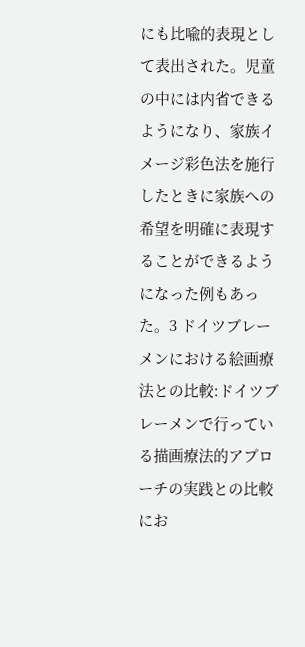にも比喩的表現として表出された。児童の中には内省できるようになり、家族イメージ彩色法を施行したときに家族への希望を明確に表現することができるようになった例もあった。3 ドイツブレーメンにおける絵画療法との比較:ドイツブレーメンで行っている描画療法的アプローチの実践との比較にお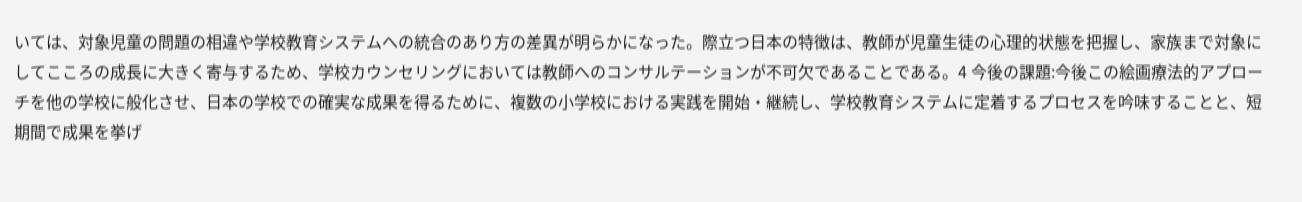いては、対象児童の問題の相違や学校教育システムへの統合のあり方の差異が明らかになった。際立つ日本の特徴は、教師が児童生徒の心理的状態を把握し、家族まで対象にしてこころの成長に大きく寄与するため、学校カウンセリングにおいては教師へのコンサルテーションが不可欠であることである。4 今後の課題:今後この絵画療法的アプローチを他の学校に般化させ、日本の学校での確実な成果を得るために、複数の小学校における実践を開始・継続し、学校教育システムに定着するプロセスを吟味することと、短期間で成果を挙げ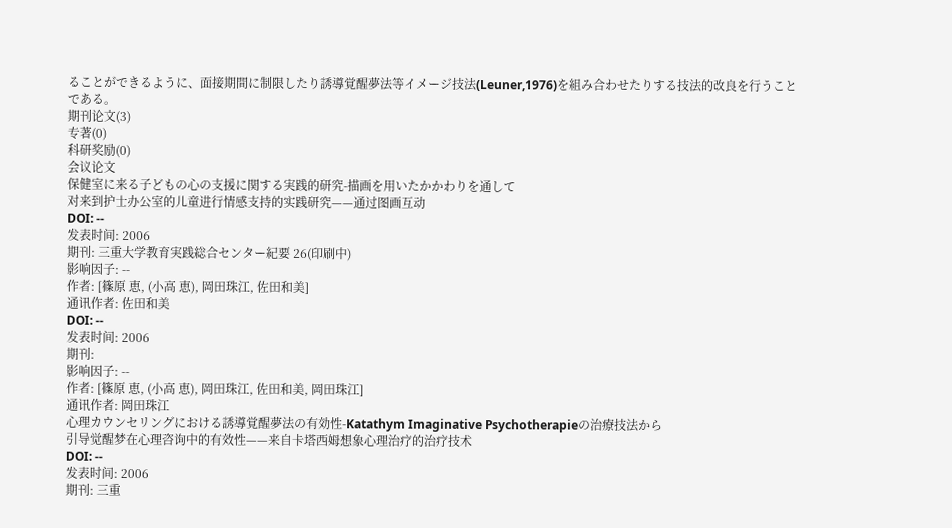ることができるように、面接期間に制限したり誘導覚醒夢法等イメージ技法(Leuner,1976)を組み合わせたりする技法的改良を行うことである。
期刊论文(3)
专著(0)
科研奖励(0)
会议论文
保健室に来る子どもの心の支援に関する実践的研究-描画を用いたかかわりを通して
对来到护士办公室的儿童进行情感支持的实践研究——通过图画互动
DOI: --
发表时间: 2006
期刊: 三重大学教育実践総合センター紀要 26(印刷中)
影响因子: --
作者: [篠原 恵, (小高 恵), 岡田珠江, 佐田和美]
通讯作者: 佐田和美
DOI: --
发表时间: 2006
期刊:
影响因子: --
作者: [篠原 恵, (小高 恵), 岡田珠江, 佐田和美, 岡田珠江]
通讯作者: 岡田珠江
心理カウンセリングにおける誘導覚醒夢法の有効性-Katathym Imaginative Psychotherapieの治療技法から
引导觉醒梦在心理咨询中的有效性——来自卡塔西姆想象心理治疗的治疗技术
DOI: --
发表时间: 2006
期刊: 三重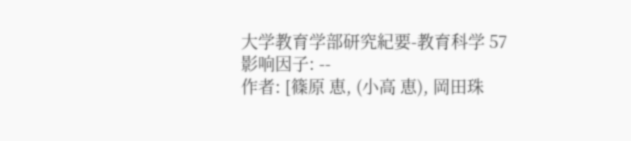大学教育学部研究紀要-教育科学 57
影响因子: --
作者: [篠原 恵, (小高 恵), 岡田珠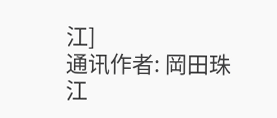江]
通讯作者: 岡田珠江